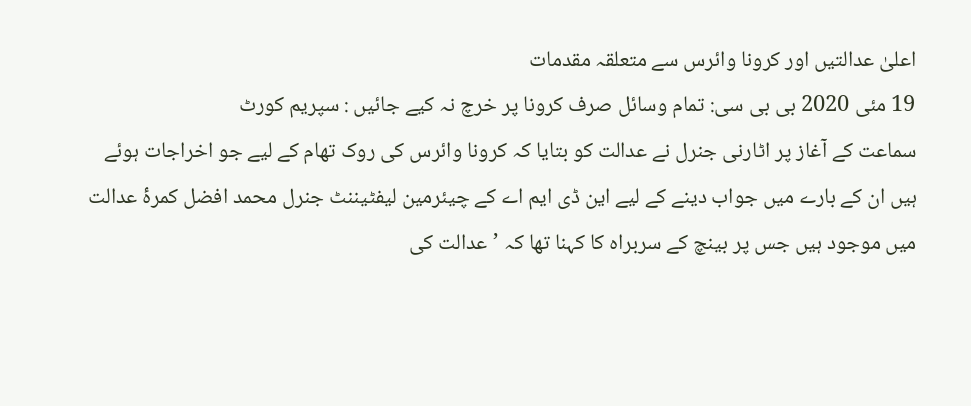اعلیٰ عدالتیں اور کرونا وائرس سے متعلقہ مقدمات
19 مئی 2020 بی بی سی: تمام وسائل صرف کرونا پر خرچ نہ کیے جائیں : سپریم کورٹ
سماعت کے آغاز پر اٹارنی جنرل نے عدالت کو بتایا کہ کرونا وائرس کی روک تھام کے لیے جو اخراجات ہوئے ہیں ان کے بارے میں جواب دینے کے لیے این ڈی ایم اے کے چیئرمین لیفٹیننٹ جنرل محمد افضل کمرۂ عدالت میں موجود ہیں جس پر بینچ کے سربراہ کا کہنا تھا کہ ’عدالت کی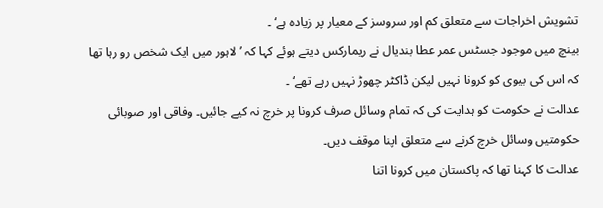تشویش اخراجات سے متعلق کم اور سروسز کے معیار پر زیادہ ہے‘ ۔
بینچ میں موجود جسٹس عمر عطا بندیال نے ریمارکس دیتے ہوئے کہا کہ ’لاہور میں ایک شخص رو رہا تھا کہ اس کی بیوی کو کرونا نہیں لیکن ڈاکٹر چھوڑ نہیں رہے تھے‘ ۔
عدالت نے حکومت کو ہدایت کی کہ تمام وسائل صرف کرونا پر خرچ نہ کیے جائیں۔ وفاقی اور صوبائی حکومتیں وسائل خرچ کرنے سے متعلق اپنا موقف دیں۔
عدالت کا کہنا تھا کہ پاکستان میں کرونا اتنا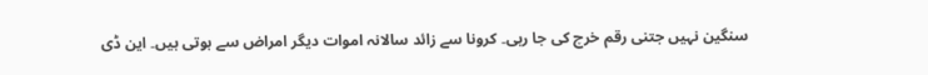سنگین نہیں جتنی رقم خرچ کی جا رہی۔ کرونا سے زائد سالانہ اموات دیگر امراض سے ہوتی ہیں۔ این ڈی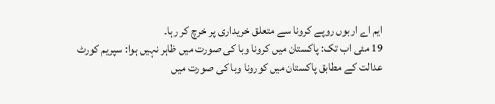ایم اے اربوں روپے کرونا سے متعلق خریداری پر خرچ کر رہا۔
19 مئی اب تک: پاکستان میں کرونا وبا کی صورت میں ظاہر نہیں ہوا: سپریم کورٹ
عدالت کے مطابق پاکستان میں کورونا وبا کی صورت میں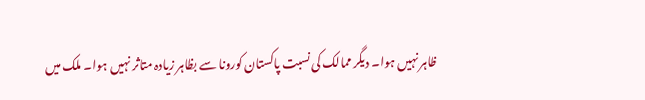ظاہر نہیں ہوا۔ دیگر ممالک کی نسبت پاکستان کورونا سے بظاہر زیادہ متاثر نہیں ہوا۔ ملک میں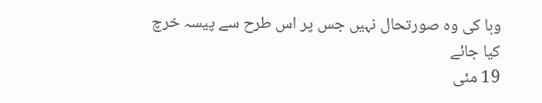وبا کی وہ صورتحال نہیں جس پر اس طرح سے پیسہ خرچ کیا جائے
19 مئی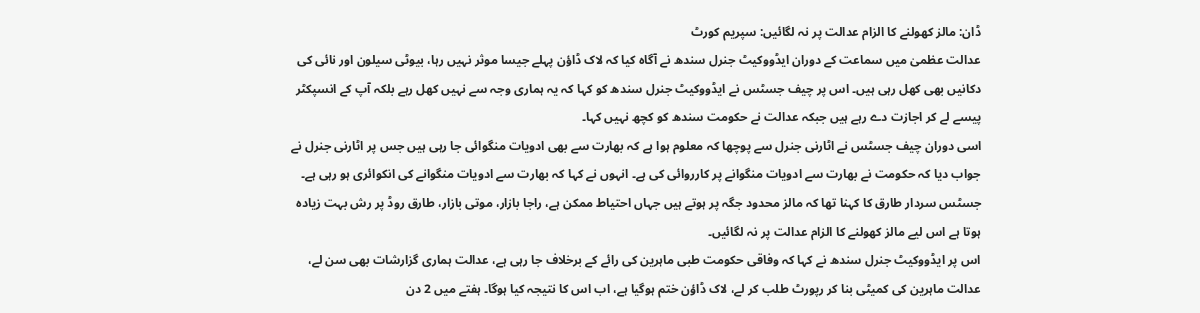ڈان: مالز کھولنے کا الزام عدالت پر نہ لگائیں: سپریم کورٹ
عدالت عظمیٰ میں سماعت کے دوران ایڈووکیٹ جنرل سندھ نے آگاہ کیا کہ لاک ڈاؤن پہلے جیسا موثر نہیں رہا، بیوٹی سیلون اور نائی کی دکانیں بھی کھل رہی ہیں۔ اس پر چیف جسٹس نے ایڈووکیٹ جنرل سندھ کو کہا کہ یہ ہماری وجہ سے نہیں کھل رہے بلکہ آپ کے انسپکٹر پیسے لے کر اجازت دے رہے ہیں جبکہ عدالت نے حکومت سندھ کو کچھ نہیں کہا۔
اسی دوران چیف جسٹس نے اٹارنی جنرل سے پوچھا کہ معلوم ہوا ہے کہ بھارت سے بھی ادویات منگوائی جا رہی ہیں جس پر اٹارنی جنرل نے جواب دیا کہ حکومت نے بھارت سے ادویات منگوانے پر کارروائی کی ہے۔ انہوں نے کہا کہ بھارت سے ادویات منگوانے کی انکوائری ہو رہی ہے۔
جسٹس سردار طارق کا کہنا تھا کہ مالز محدود جگہ پر ہوتے ہیں جہاں احتیاط ممکن ہے، راجا بازار، موتی بازار، طارق روڈ پر رش بہت زیادہ ہوتا ہے اس لیے مالز کھولنے کا الزام عدالت پر نہ لگائیں۔
اس پر ایڈووکیٹ جنرل سندھ نے کہا کہ وفاقی حکومت طبی ماہرین کی رائے کے برخلاف جا رہی ہے، عدالت ہماری گزارشات بھی سن لے، عدالت ماہرین کی کمیٹی بنا کر رپورٹ طلب کر لے، لاک ڈاؤن ختم ہوگیا ہے، اب اس کا نتیجہ کیا ہوگا۔ ہفتے میں 2 دن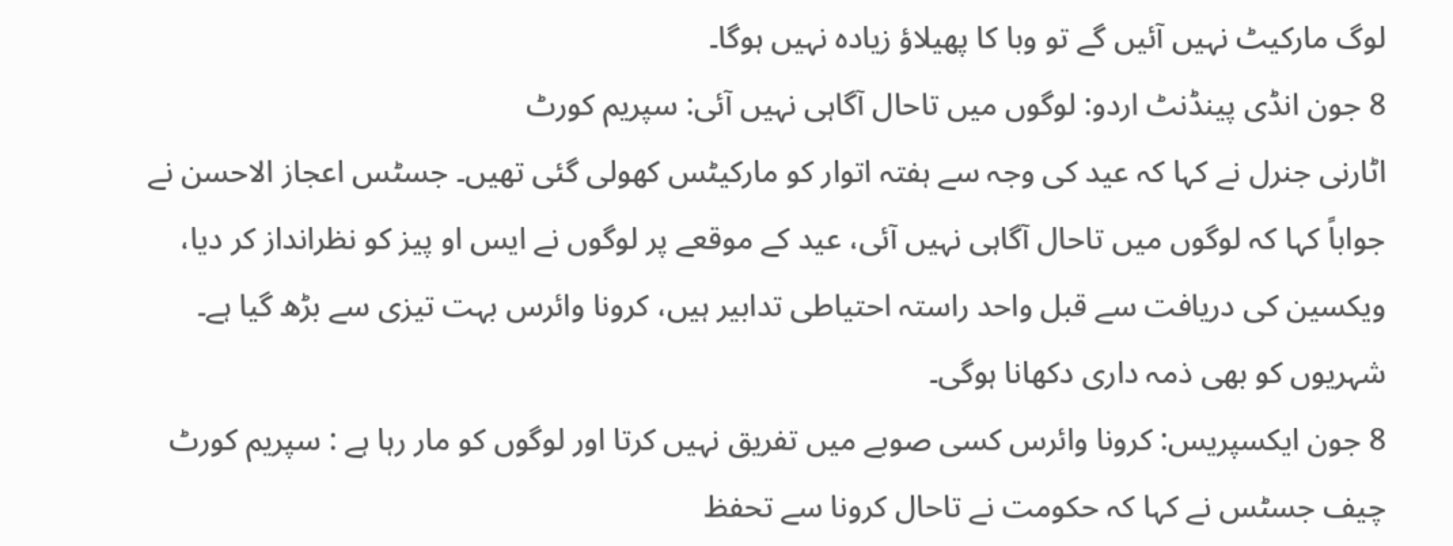لوگ مارکیٹ نہیں آئیں گے تو وبا کا پھیلاؤ زیادہ نہیں ہوگا۔
8 جون انڈی پینڈنٹ اردو: لوگوں میں تاحال آگاہی نہیں آئی: سپریم کورٹ
اٹارنی جنرل نے کہا کہ عید کی وجہ سے ہفتہ اتوار کو مارکیٹس کھولی گئی تھیں۔ جسٹس اعجاز الاحسن نے جواباً کہا کہ لوگوں میں تاحال آگاہی نہیں آئی، عید کے موقعے پر لوگوں نے ایس او پیز کو نظرانداز کر دیا، ویکسین کی دریافت سے قبل واحد راستہ احتیاطی تدابیر ہیں، کرونا وائرس بہت تیزی سے بڑھ گیا ہے۔ شہریوں کو بھی ذمہ داری دکھانا ہوگی۔
8 جون ایکسپریس: کرونا وائرس کسی صوبے میں تفریق نہیں کرتا اور لوگوں کو مار رہا ہے : سپریم کورٹ
چیف جسٹس نے کہا کہ حکومت نے تاحال کرونا سے تحفظ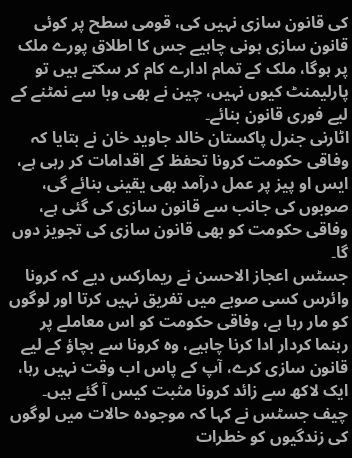کی قانون سازی نہیں کی، قومی سطح پر کوئی قانون سازی ہونی چاہیے جس کا اطلاق پورے ملک پر ہوگا، ملک کے تمام ادارے کام کر سکتے ہیں تو پارلیمنٹ کیوں نہیں، چین نے بھی وبا سے نمٹنے کے لیے فوری قانون بنائے۔
اٹارنی جنرل پاکستان خالد جاوید خان نے بتایا کہ وفاقی حکومت کرونا تحفظ کے اقدامات کر رہی ہے، ایس او پیز پر عمل درآمد بھی یقینی بنائے گی، صوبوں کی جانب سے قانون سازی کی گئی ہے، وفاقی حکومت کو بھی قانون سازی کی تجویز دوں گا۔
جسٹس اعجاز الاحسن نے ریمارکس دیے کہ کرونا وائرس کسی صوبے میں تفریق نہیں کرتا اور لوگوں کو مار رہا ہے، وفاقی حکومت کو اس معاملے پر رہنما کردار ادا کرنا چاہیے، وہ کرونا سے بچاؤ کے لیے قانون سازی کرے، آپ کے پاس اب وقت نہیں رہا، ایک لاکھ سے زائد کرونا مثبت کیس آ گئے ہیں۔
چیف جسٹس نے کہا کہ موجودہ حالات میں لوگوں کی زندگیوں کو خطرات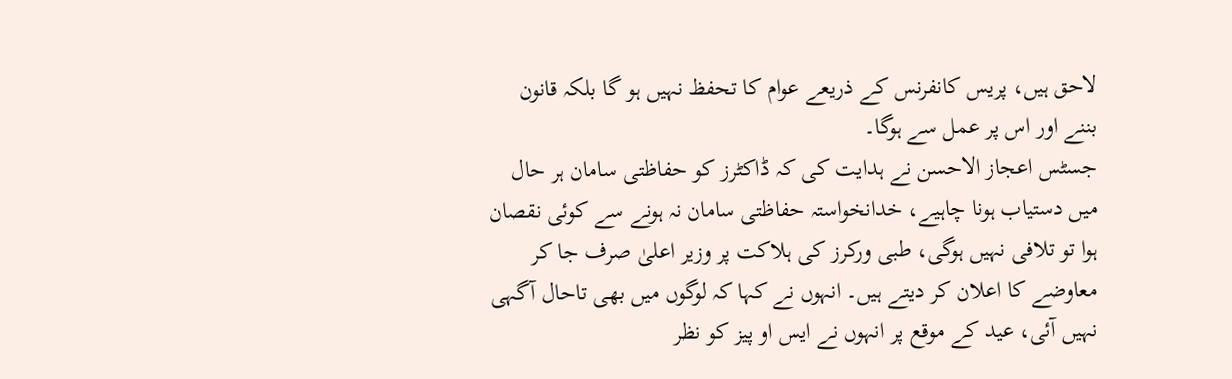لاحق ہیں، پریس کانفرنس کے ذریعے عوام کا تحفظ نہیں ہو گا بلکہ قانون بننے اور اس پر عمل سے ہوگا۔
جسٹس اعجاز الاحسن نے ہدایت کی کہ ڈاکٹرز کو حفاظتی سامان ہر حال میں دستیاب ہونا چاہیے، خدانخواستہ حفاظتی سامان نہ ہونے سے کوئی نقصان ہوا تو تلافی نہیں ہوگی، طبی ورکرز کی ہلاکت پر وزیر اعلیٰ صرف جا کر معاوضے کا اعلان کر دیتے ہیں۔ انہوں نے کہا کہ لوگوں میں بھی تاحال آگہی نہیں آئی، عید کے موقع پر انہوں نے ایس او پیز کو نظر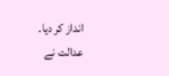انداز کر دیا۔
عدالت نے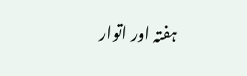ہفتہ اور اتوار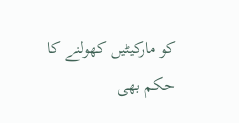کو مارکیٹیں کھولنے کا حکم بھی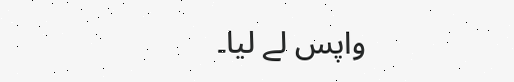واپس لے لیا۔